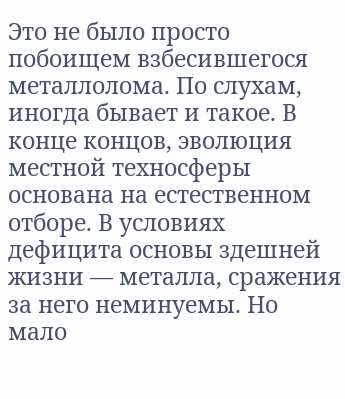Это не было просто побоищем взбесившегося металлолома. По слухам, иногда бывает и такое. В конце концов, эволюция местной техносферы основана на естественном отборе. В условиях дефицита основы здешней жизни — металла, сражения за него неминуемы. Но мало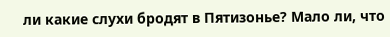ли какие слухи бродят в Пятизонье? Мало ли, что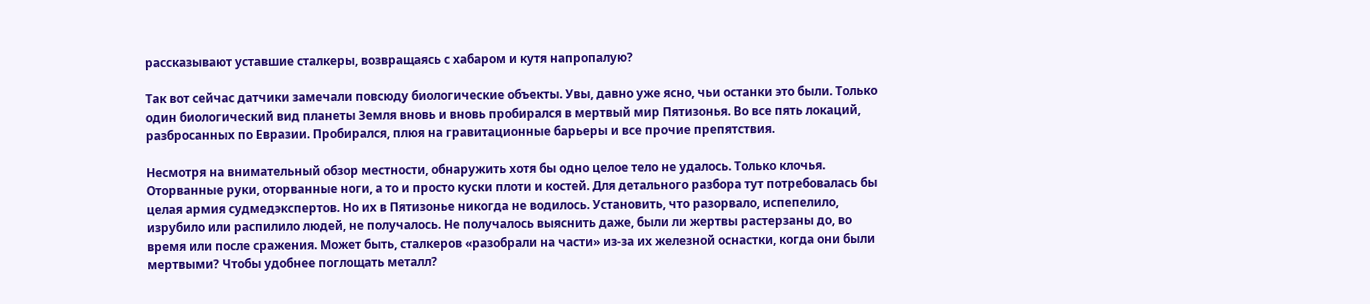рассказывают уставшие сталкеры, возвращаясь с хабаром и кутя напропалую?

Так вот сейчас датчики замечали повсюду биологические объекты. Увы, давно уже ясно, чьи останки это были. Только один биологический вид планеты Земля вновь и вновь пробирался в мертвый мир Пятизонья. Во все пять локаций, разбросанных по Евразии. Пробирался, плюя на гравитационные барьеры и все прочие препятствия.

Несмотря на внимательный обзор местности, обнаружить хотя бы одно целое тело не удалось. Только клочья. Оторванные руки, оторванные ноги, а то и просто куски плоти и костей. Для детального разбора тут потребовалась бы целая армия судмедэкспертов. Но их в Пятизонье никогда не водилось. Установить, что разорвало, испепелило, изрубило или распилило людей, не получалось. Не получалось выяснить даже, были ли жертвы растерзаны до, во время или после сражения. Может быть, сталкеров «разобрали на части» из-за их железной оснастки, когда они были мертвыми? Чтобы удобнее поглощать металл?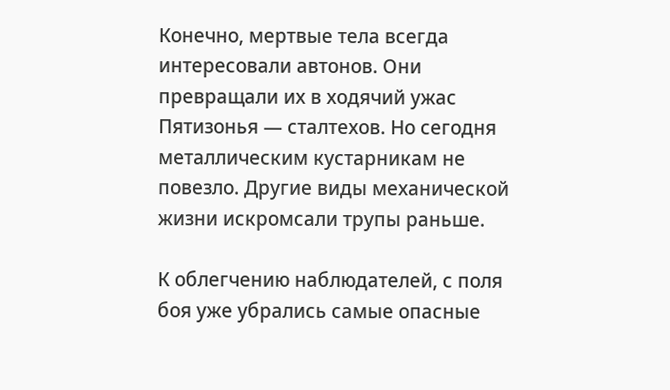Конечно, мертвые тела всегда интересовали автонов. Они превращали их в ходячий ужас Пятизонья — сталтехов. Но сегодня металлическим кустарникам не повезло. Другие виды механической жизни искромсали трупы раньше.

К облегчению наблюдателей, с поля боя уже убрались самые опасные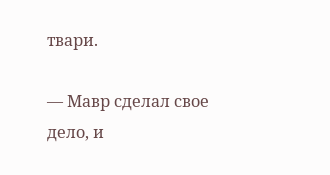твари.

— Мавр сделал свое дело, и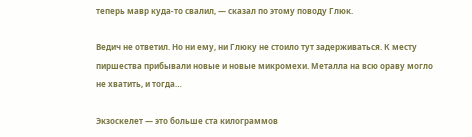теперь мавр куда-то свалил, — сказал по этому поводу Глюк.

Ведич не ответил. Но ни ему, ни Глюку не стоило тут задерживаться. К месту пиршества прибывали новые и новые микромехи. Металла на всю ораву могло не хватить, и тогда…

Экзоскелет — это больше ста килограммов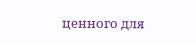ценного для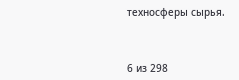техносферы сырья.



6 из 298